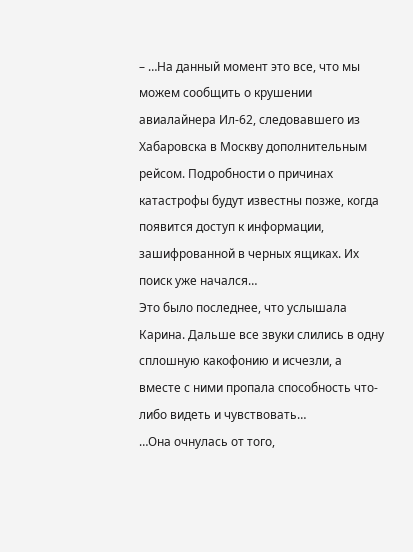– …На данный момент это все, что мы можем сообщить о крушении авиалайнера Ил-62, следовавшего из Хабаровска в Москву дополнительным рейсом. Подробности о причинах катастрофы будут известны позже, когда появится доступ к информации, зашифрованной в черных ящиках. Их поиск уже начался…
Это было последнее, что услышала Карина. Дальше все звуки слились в одну сплошную какофонию и исчезли, а вместе с ними пропала способность что-либо видеть и чувствовать…
…Она очнулась от того,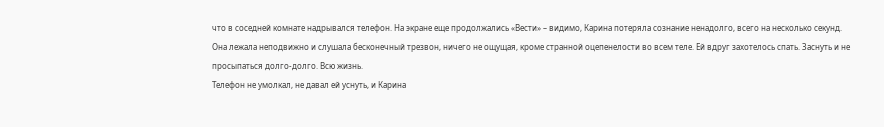что в соседней комнате надрывался телефон. На экране еще продолжались «Вести» – видимо, Карина потеряла сознание ненадолго, всего на несколько секунд.
Она лежала неподвижно и слушала бесконечный трезвон, ничего не ощущая, кроме странной оцепенелости во всем теле. Ей вдруг захотелось спать. Заснуть и не просыпаться долго-долго. Всю жизнь.
Телефон не умолкал, не давал ей уснуть, и Карина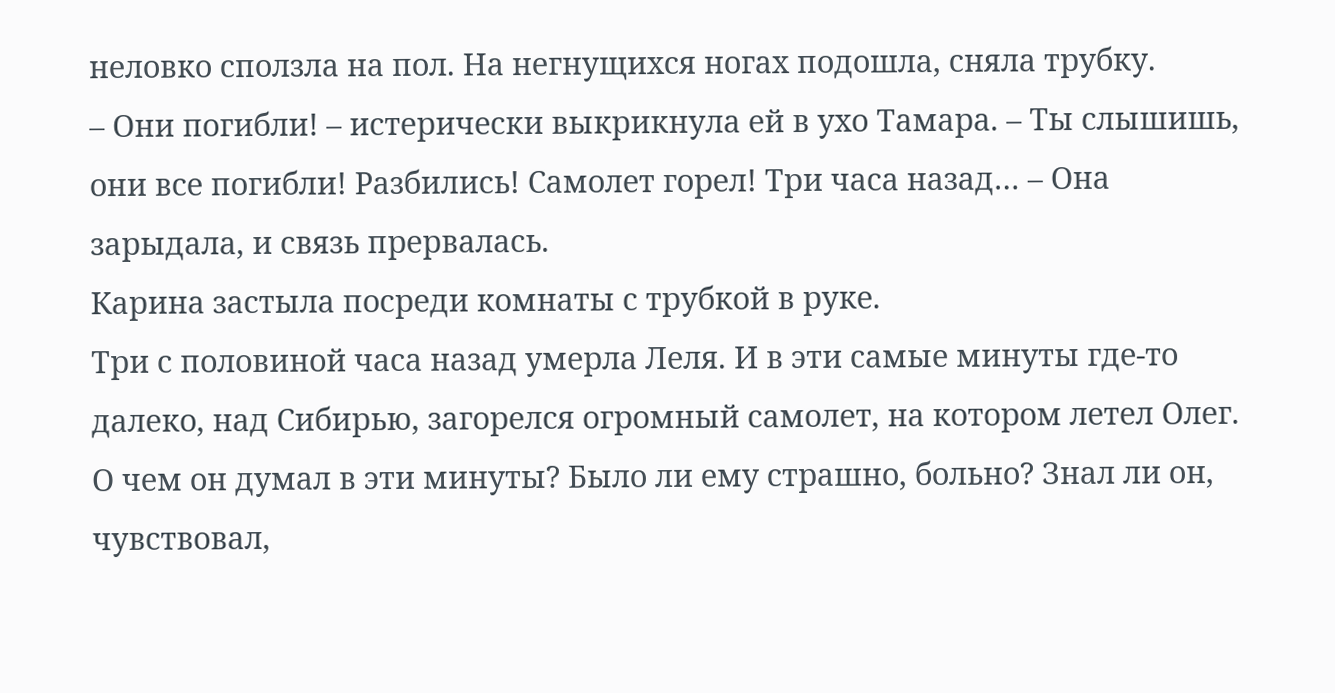неловко сползла на пол. На негнущихся ногах подошла, сняла трубку.
– Они погибли! – истерически выкрикнула ей в ухо Тамара. – Ты слышишь, они все погибли! Разбились! Самолет горел! Три часа назад… – Она зарыдала, и связь прервалась.
Карина застыла посреди комнаты с трубкой в руке.
Три с половиной часа назад умерла Леля. И в эти самые минуты где-то далеко, над Сибирью, загорелся огромный самолет, на котором летел Олег. О чем он думал в эти минуты? Было ли ему страшно, больно? Знал ли он, чувствовал,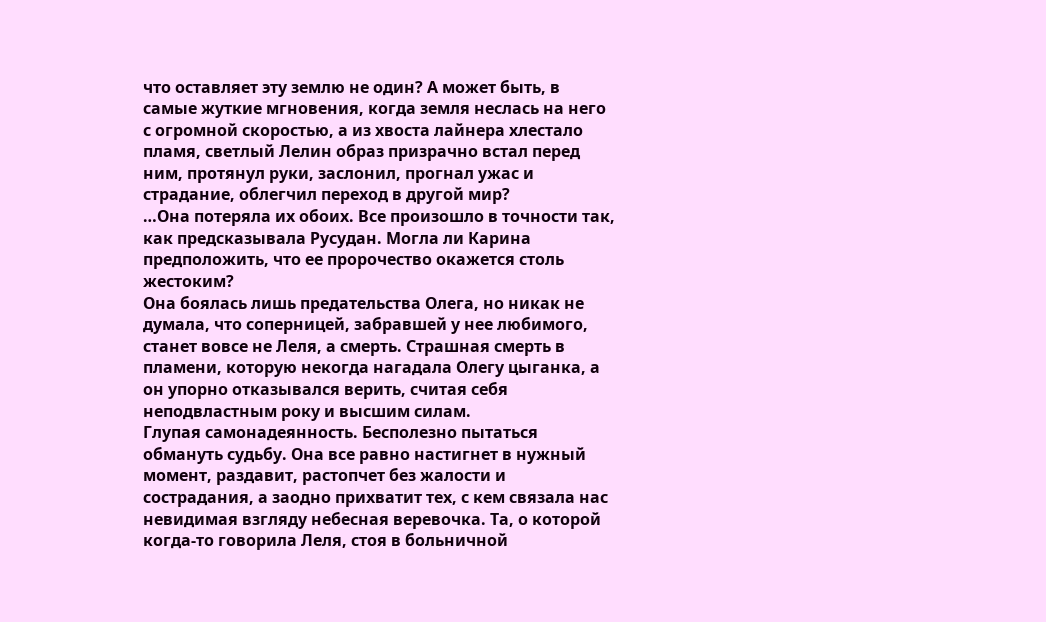что оставляет эту землю не один? А может быть, в самые жуткие мгновения, когда земля неслась на него с огромной скоростью, а из хвоста лайнера хлестало пламя, светлый Лелин образ призрачно встал перед ним, протянул руки, заслонил, прогнал ужас и страдание, облегчил переход в другой мир?
…Она потеряла их обоих. Все произошло в точности так, как предсказывала Русудан. Могла ли Карина предположить, что ее пророчество окажется столь жестоким?
Она боялась лишь предательства Олега, но никак не думала, что соперницей, забравшей у нее любимого, станет вовсе не Леля, а смерть. Страшная смерть в пламени, которую некогда нагадала Олегу цыганка, а он упорно отказывался верить, считая себя неподвластным року и высшим силам.
Глупая самонадеянность. Бесполезно пытаться обмануть судьбу. Она все равно настигнет в нужный момент, раздавит, растопчет без жалости и сострадания, а заодно прихватит тех, с кем связала нас невидимая взгляду небесная веревочка. Та, о которой когда-то говорила Леля, стоя в больничной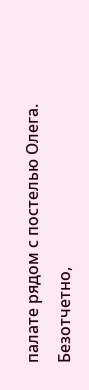палате рядом с постелью Олега.
Безотчетно,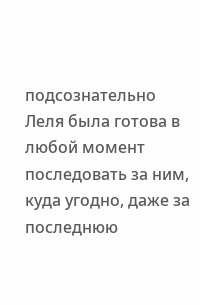подсознательно Леля была готова в любой момент последовать за ним, куда угодно, даже за последнюю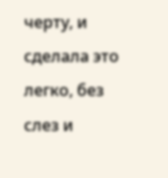черту, и сделала это легко, без слез и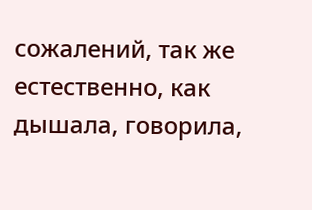сожалений, так же естественно, как дышала, говорила,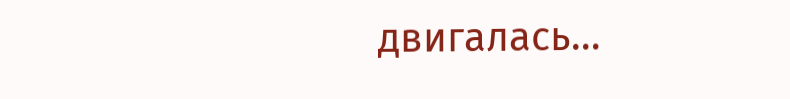двигалась…